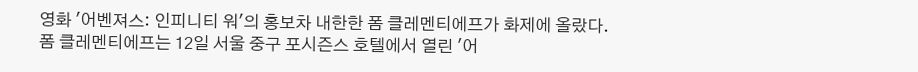영화 '어벤져스: 인피니티 워'의 홍보차 내한한 폼 클레멘티에프가 화제에 올랐다.
폼 클레멘티에프는 12일 서울 중구 포시즌스 호텔에서 열린 '어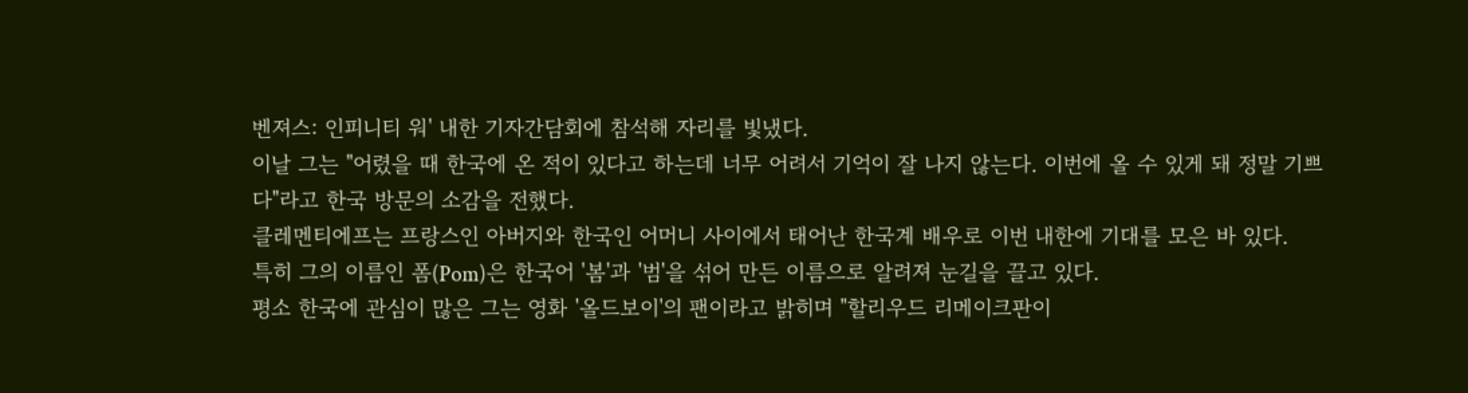벤져스: 인피니티 워' 내한 기자간담회에 참석해 자리를 빛냈다.
이날 그는 "어렸을 때 한국에 온 적이 있다고 하는데 너무 어려서 기억이 잘 나지 않는다. 이번에 올 수 있게 돼 정말 기쁘다"라고 한국 방문의 소감을 전했다.
클레멘티에프는 프랑스인 아버지와 한국인 어머니 사이에서 태어난 한국계 배우로 이번 내한에 기대를 모은 바 있다.
특히 그의 이름인 폼(Pom)은 한국어 '봄'과 '범'을 섞어 만든 이름으로 알려져 눈길을 끌고 있다.
평소 한국에 관심이 많은 그는 영화 '올드보이'의 팬이라고 밝히며 "할리우드 리메이크판이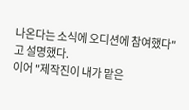나온다는 소식에 오디션에 참여했다"고 설명했다.
이어 "제작진이 내가 맡은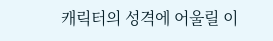캐릭터의 성격에 어울릴 이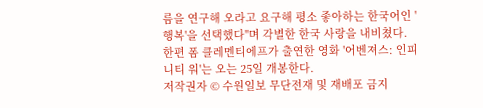름을 연구해 오라고 요구해 평소 좋아하는 한국어인 '행복'을 선택했다"며 각별한 한국 사랑을 내비쳤다.
한편 폼 클레멘티에프가 출연한 영화 '어벤져스: 인피니티 워'는 오는 25일 개봉한다.
저작권자 © 수원일보 무단전재 및 재배포 금지